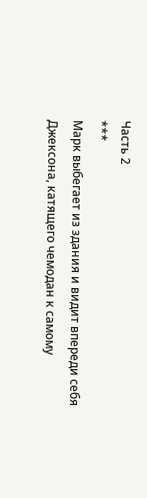Часть 2
***
Марк выбегает из здания и видит впереди себя Джексона, катящего чемодан к самому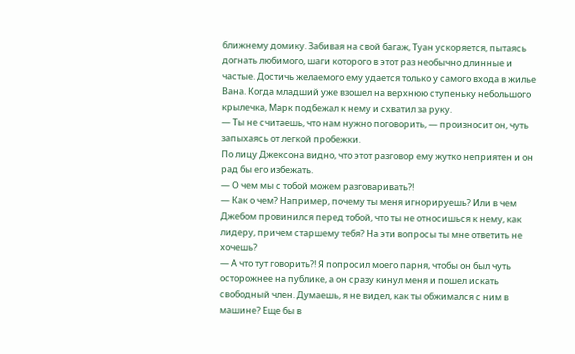ближнему домику. Забивая на свой багаж, Туан ускоряется, пытаясь догнать любимого, шаги которого в этот раз необычно длинные и частые. Достичь желаемого ему удается только у самого входа в жилье Вана. Когда младший уже взошел на верхнюю ступеньку небольшого крылечка, Марк подбежал к нему и схватил за руку.
— Ты не считаешь, что нам нужно поговорить, — произносит он, чуть запыхаясь от легкой пробежки.
По лицу Джексона видно, что этот разговор ему жутко неприятен и он рад бы его избежать.
— О чем мы с тобой можем разговаривать?!
— Как о чем? Например, почему ты меня игнорируешь? Или в чем Джебом провинился перед тобой, что ты не относишься к нему, как лидеру, причем старшему тебя? На эти вопросы ты мне ответить не хочешь?
— А что тут говорить?! Я попросил моего парня, чтобы он был чуть осторожнее на публике, а он сразу кинул меня и пошел искать свободный член. Думаешь, я не видел, как ты обжимался с ним в машине? Еще бы в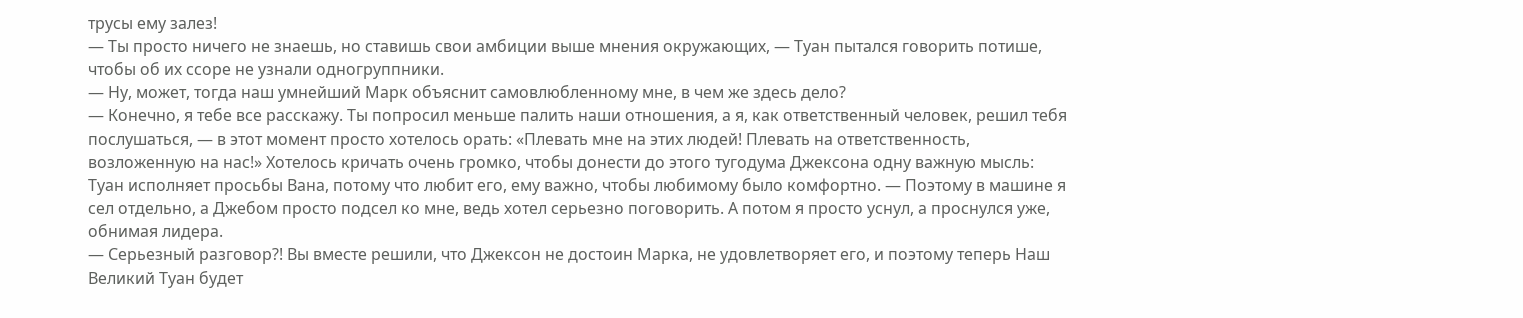трусы ему залез!
— Ты просто ничего не знаешь, но ставишь свои амбиции выше мнения окружающих, — Туан пытался говорить потише, чтобы об их ссоре не узнали одногруппники.
— Ну, может, тогда наш умнейший Марк объяснит самовлюбленному мне, в чем же здесь дело?
— Конечно, я тебе все расскажу. Ты попросил меньше палить наши отношения, а я, как ответственный человек, решил тебя послушаться, — в этот момент просто хотелось орать: «Плевать мне на этих людей! Плевать на ответственность, возложенную на нас!» Хотелось кричать очень громко, чтобы донести до этого тугодума Джексона одну важную мысль: Туан исполняет просьбы Вана, потому что любит его, ему важно, чтобы любимому было комфортно. — Поэтому в машине я сел отдельно, а Джебом просто подсел ко мне, ведь хотел серьезно поговорить. А потом я просто уснул, а проснулся уже, обнимая лидера.
— Серьезный разговор?! Вы вместе решили, что Джексон не достоин Марка, не удовлетворяет его, и поэтому теперь Наш Великий Туан будет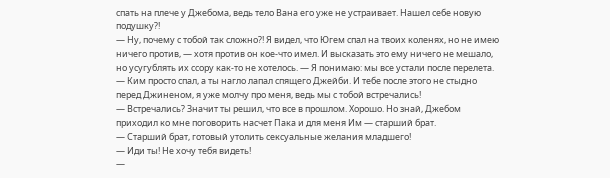спать на плече у Джебома, ведь тело Вана его уже не устраивает. Нашел себе новую подушку?!
— Ну, почему с тобой так сложно?! Я видел, что Югем спал на твоих коленях, но не имею ничего против, — хотя против он кое-что имел. И высказать это ему ничего не мешало, но усугублять их ссору как-то не хотелось. — Я понимаю: мы все устали после перелета.
— Ким просто спал, а ты нагло лапал спящего Джейби. И тебе после этого не стыдно перед Джиненом, я уже молчу про меня, ведь мы с тобой встречались!
— Встречались? Значит ты решил, что все в прошлом. Хорошо. Но знай, Джебом приходил ко мне поговорить насчет Пака и для меня Им — старший брат.
— Старший брат, готовый утолить сексуальные желания младшего!
— Иди ты! Не хочу тебя видеть!
—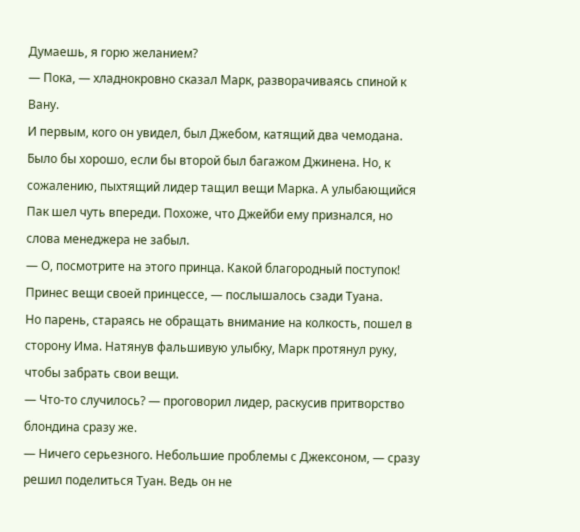Думаешь, я горю желанием?
— Пока, — хладнокровно сказал Марк, разворачиваясь спиной к Вану.
И первым, кого он увидел, был Джебом, катящий два чемодана. Было бы хорошо, если бы второй был багажом Джинена. Но, к сожалению, пыхтящий лидер тащил вещи Марка. А улыбающийся Пак шел чуть впереди. Похоже, что Джейби ему признался, но слова менеджера не забыл.
— О, посмотрите на этого принца. Какой благородный поступок! Принес вещи своей принцессе, — послышалось сзади Туана.
Но парень, стараясь не обращать внимание на колкость, пошел в сторону Има. Натянув фальшивую улыбку, Марк протянул руку, чтобы забрать свои вещи.
— Что-то случилось? — проговорил лидер, раскусив притворство блондина сразу же.
— Ничего серьезного. Небольшие проблемы с Джексоном, — сразу решил поделиться Туан. Ведь он не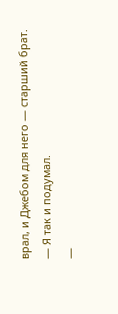врал, и Джебом для него — старший брат.
— Я так и подумал.
—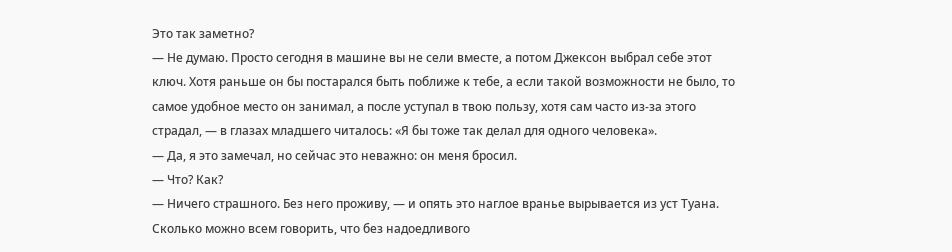Это так заметно?
— Не думаю. Просто сегодня в машине вы не сели вместе, а потом Джексон выбрал себе этот ключ. Хотя раньше он бы постарался быть поближе к тебе, а если такой возможности не было, то самое удобное место он занимал, а после уступал в твою пользу, хотя сам часто из-за этого страдал, — в глазах младшего читалось: «Я бы тоже так делал для одного человека».
— Да, я это замечал, но сейчас это неважно: он меня бросил.
— Что? Как?
— Ничего страшного. Без него проживу, — и опять это наглое вранье вырывается из уст Туана. Сколько можно всем говорить, что без надоедливого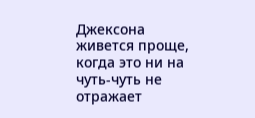Джексона живется проще, когда это ни на чуть-чуть не отражает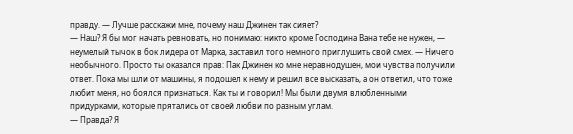правду. — Лучше расскажи мне, почему наш Джинен так сияет?
— Наш? Я бы мог начать ревновать, но понимаю: никто кроме Господина Вана тебе не нужен, — неумелый тычок в бок лидера от Марка, заставил того немного приглушить свой смех. — Ничего необычного. Просто ты оказался прав: Пак Джинен ко мне неравнодушен, мои чувства получили ответ. Пока мы шли от машины, я подошел к нему и решил все высказать, а он ответил, что тоже любит меня, но боялся признаться. Как ты и говорил! Мы были двумя влюбленными придурками, которые прятались от своей любви по разным углам.
— Правда? Я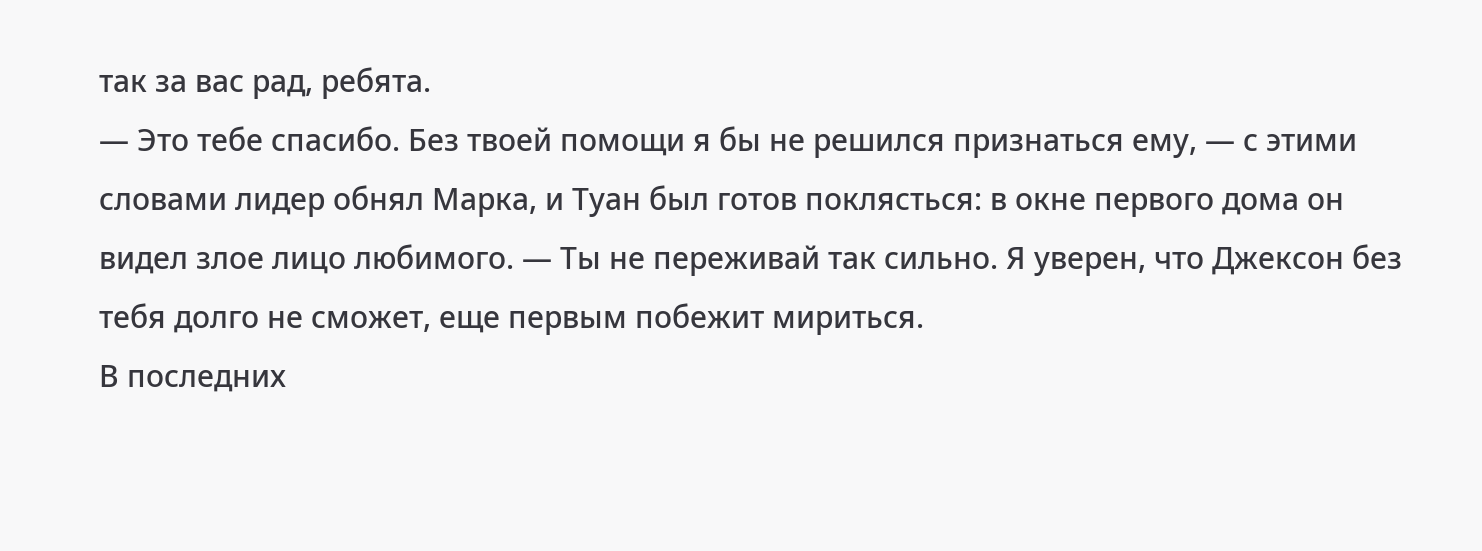так за вас рад, ребята.
— Это тебе спасибо. Без твоей помощи я бы не решился признаться ему, — с этими словами лидер обнял Марка, и Туан был готов поклясться: в окне первого дома он видел злое лицо любимого. — Ты не переживай так сильно. Я уверен, что Джексон без тебя долго не сможет, еще первым побежит мириться.
В последних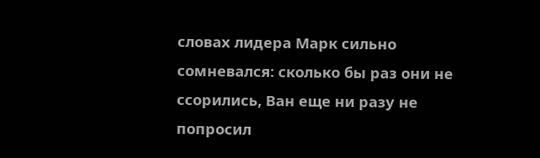словах лидера Марк сильно сомневался: сколько бы раз они не ссорились, Ван еще ни разу не попросил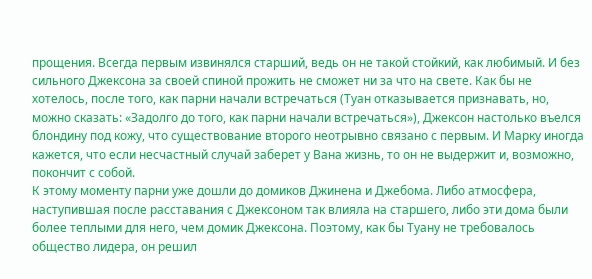прощения. Всегда первым извинялся старший, ведь он не такой стойкий, как любимый. И без сильного Джексона за своей спиной прожить не сможет ни за что на свете. Как бы не хотелось, после того, как парни начали встречаться (Туан отказывается признавать, но, можно сказать: «Задолго до того, как парни начали встречаться»), Джексон настолько въелся блондину под кожу, что существование второго неотрывно связано с первым. И Марку иногда кажется, что если несчастный случай заберет у Вана жизнь, то он не выдержит и, возможно, покончит с собой.
К этому моменту парни уже дошли до домиков Джинена и Джебома. Либо атмосфера, наступившая после расставания с Джексоном так влияла на старшего, либо эти дома были более теплыми для него, чем домик Джексона. Поэтому, как бы Туану не требовалось общество лидера, он решил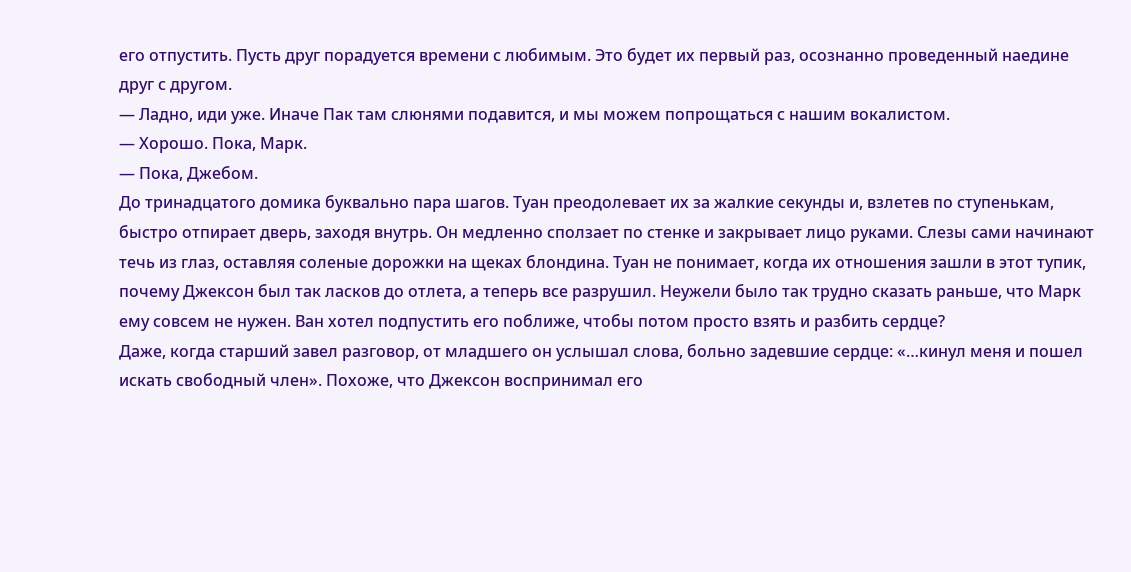его отпустить. Пусть друг порадуется времени с любимым. Это будет их первый раз, осознанно проведенный наедине друг с другом.
— Ладно, иди уже. Иначе Пак там слюнями подавится, и мы можем попрощаться с нашим вокалистом.
— Хорошо. Пока, Марк.
— Пока, Джебом.
До тринадцатого домика буквально пара шагов. Туан преодолевает их за жалкие секунды и, взлетев по ступенькам, быстро отпирает дверь, заходя внутрь. Он медленно сползает по стенке и закрывает лицо руками. Слезы сами начинают течь из глаз, оставляя соленые дорожки на щеках блондина. Туан не понимает, когда их отношения зашли в этот тупик, почему Джексон был так ласков до отлета, а теперь все разрушил. Неужели было так трудно сказать раньше, что Марк ему совсем не нужен. Ван хотел подпустить его поближе, чтобы потом просто взять и разбить сердце?
Даже, когда старший завел разговор, от младшего он услышал слова, больно задевшие сердце: «…кинул меня и пошел искать свободный член». Похоже, что Джексон воспринимал его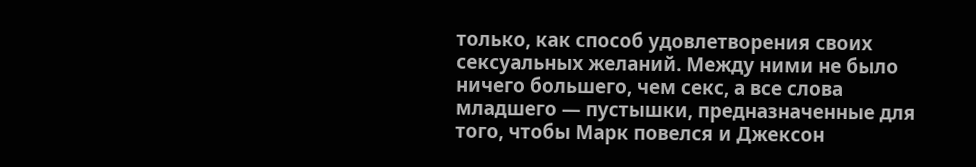только, как способ удовлетворения своих сексуальных желаний. Между ними не было ничего большего, чем секс, а все слова младшего — пустышки, предназначенные для того, чтобы Марк повелся и Джексон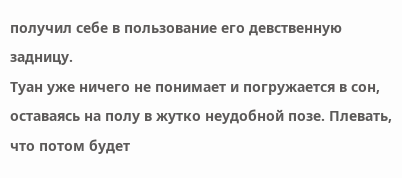получил себе в пользование его девственную задницу.
Туан уже ничего не понимает и погружается в сон, оставаясь на полу в жутко неудобной позе. Плевать, что потом будет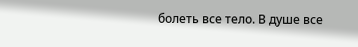болеть все тело. В душе все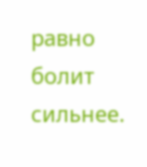равно болит сильнее.